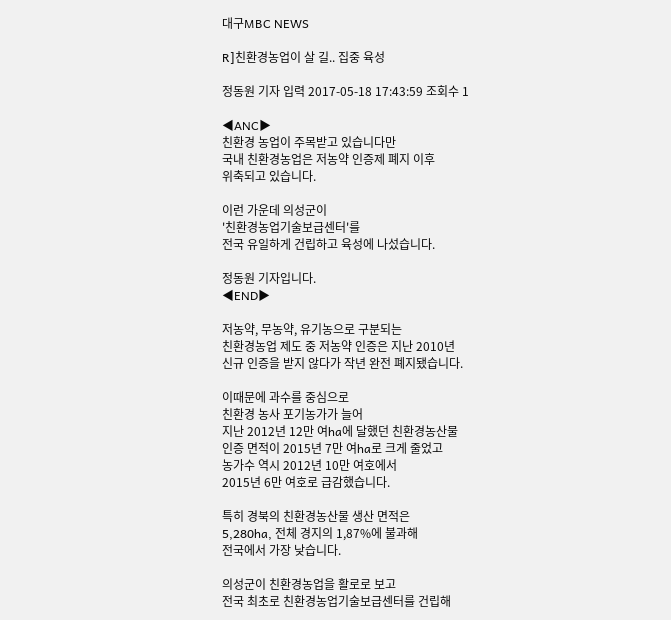대구MBC NEWS

R]친환경농업이 살 길.. 집중 육성

정동원 기자 입력 2017-05-18 17:43:59 조회수 1

◀ANC▶
친환경 농업이 주목받고 있습니다만
국내 친환경농업은 저농약 인증제 폐지 이후
위축되고 있습니다.

이런 가운데 의성군이
'친환경농업기술보급센터'를
전국 유일하게 건립하고 육성에 나섰습니다.

정동원 기자입니다.
◀END▶

저농약, 무농약, 유기농으로 구분되는
친환경농업 제도 중 저농약 인증은 지난 2010년
신규 인증을 받지 않다가 작년 완전 폐지됐습니다.

이때문에 과수를 중심으로
친환경 농사 포기농가가 늘어
지난 2012년 12만 여ha에 달했던 친환경농산물
인증 면적이 2015년 7만 여ha로 크게 줄었고
농가수 역시 2012년 10만 여호에서
2015년 6만 여호로 급감했습니다.

특히 경북의 친환경농산물 생산 면적은
5,280ha, 전체 경지의 1,87%에 불과해
전국에서 가장 낮습니다.

의성군이 친환경농업을 활로로 보고
전국 최초로 친환경농업기술보급센터를 건립해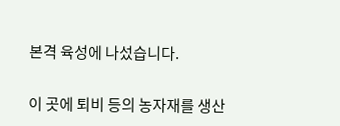본격 육성에 나섰습니다.

이 곳에 퇴비 등의 농자재를 생산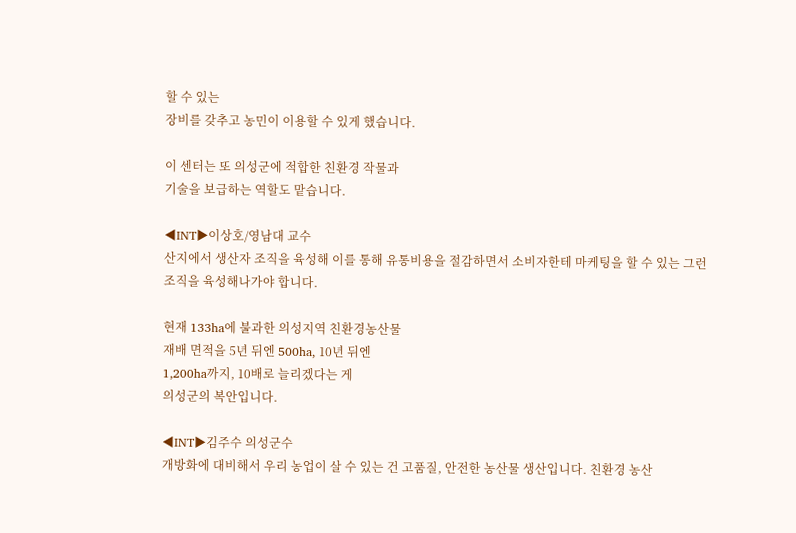할 수 있는
장비를 갖추고 농민이 이용할 수 있게 했습니다.

이 센터는 또 의성군에 적합한 친환경 작물과
기술을 보급하는 역할도 맡습니다.

◀INT▶이상호/영남대 교수
산지에서 생산자 조직을 육성해 이를 통해 유통비용을 절감하면서 소비자한테 마케팅을 할 수 있는 그런 조직을 육성해나가야 합니다.

현재 133ha에 불과한 의성지역 친환경농산물
재배 면적을 5년 뒤엔 500ha, 10년 뒤엔
1,200ha까지, 10배로 늘리겠다는 게
의성군의 복안입니다.

◀INT▶김주수 의성군수
개방화에 대비해서 우리 농업이 살 수 있는 건 고품질, 안전한 농산물 생산입니다. 친환경 농산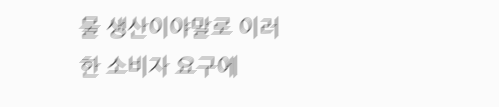물 생산이야말로 이러한 소비자 요구에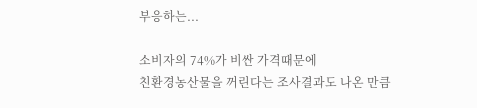부응하는...

소비자의 74%가 비싼 가격때문에
친환경농산물을 꺼린다는 조사결과도 나온 만큼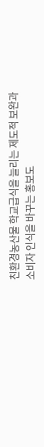친환경농산물 학교급식을 늘리는 제도적 보완과
소비자 인식을 바꾸는 홍보도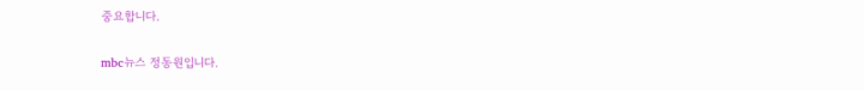중요합니다.

mbc뉴스 정동원입니다.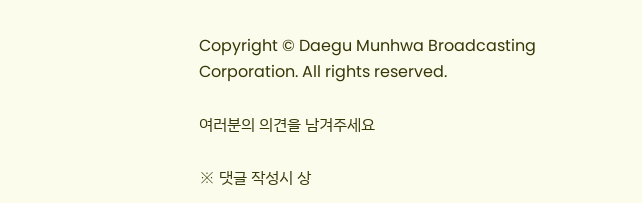Copyright © Daegu Munhwa Broadcasting Corporation. All rights reserved.

여러분의 의견을 남겨주세요

※ 댓글 작성시 상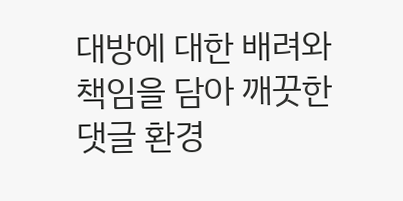대방에 대한 배려와 책임을 담아 깨끗한 댓글 환경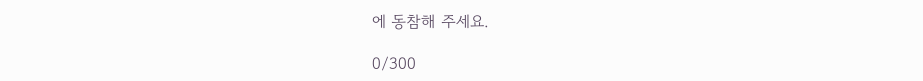에 동참해 주세요.

0/300